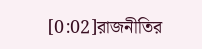[0:02]রাজনীতির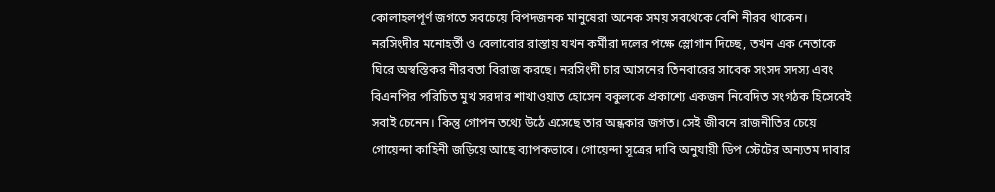কোলাহলপূর্ণ জগতে সবচেয়ে বিপদজনক মানুষেরা অনেক সময় সবথেকে বেশি নীরব থাকেন। নরসিংদীর মনোহর্তী ও বেলাবোর রাস্তায় যখন কর্মীরা দলের পক্ষে স্লোগান দিচ্ছে, তখন এক নেতাকে ঘিরে অস্বস্তিকর নীরবতা বিরাজ করছে। নরসিংদী চার আসনের তিনবারের সাবেক সংসদ সদস্য এবং বিএনপির পরিচিত মুখ সরদার শাখাওয়াত হোসেন বকুলকে প্রকাশ্যে একজন নিবেদিত সংগঠক হিসেবেই সবাই চেনেন। কিন্তু গোপন তথ্যে উঠে এসেছে তার অন্ধকার জগত। সেই জীবনে রাজনীতির চেয়ে গোয়েন্দা কাহিনী জড়িয়ে আছে ব্যাপকভাবে। গোয়েন্দা সূত্রের দাবি অনুযায়ী ডিপ স্টেটের অন্যতম দাবার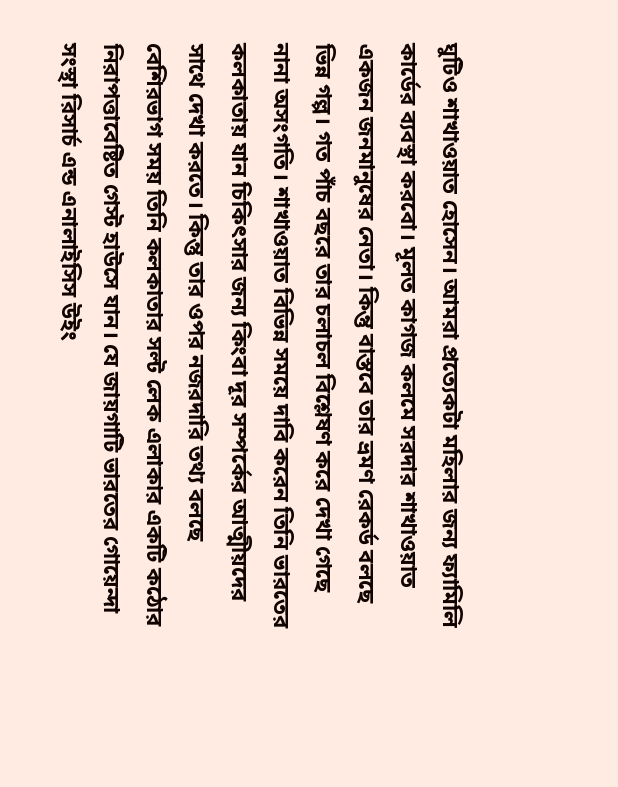ঘুটিও শাখাওয়াত হোসেন। আমরা প্রত্যেকটা মহিলার জন্য ফ্যামিলি কার্ডের ব্যবস্থা করবো। মূলত কাগজ কলমে সরদার শাখাওয়াত একজন জনমানুষের নেতা। কিন্তু বাস্তবে তার ভ্রমণ রেকর্ড বলছে ভিন্ন গল্প। গত পাঁচ বছরে তার চলাচল বিশ্লেষণ করে দেখা গেছে নানা অসংগতি। শাখাওয়াত বিভিন্ন সময়ে দাবি করেন তিনি ভারতের কলকাতায় যান চিকিৎসার জন্য কিংবা দূর সম্পর্কের আত্মীয়দের সাথে দেখা করতে। কিন্তু তার ওপর নজরদারি তথ্য বলছে বেশিরভাগ সময় তিনি কলকাতার সল্ট লেক এলাকার একটি কঠোর নিরাপত্তাবেষ্টিত গেস্ট হাউসে যান। যে জায়গাটি ভারতের গোয়েন্দা সংস্থা রিসার্চ এন্ড এনালাইসিস উইং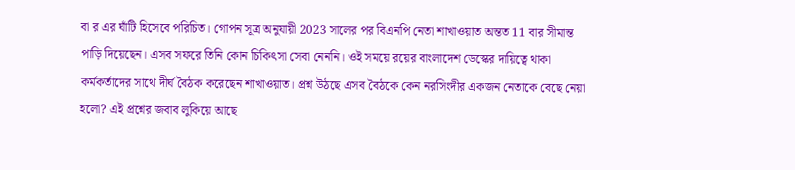বা র এর ঘাঁটি হিসেবে পরিচিত। গোপন সূত্র অনুযায়ী 2023 সালের পর বিএনপি নেতা শাখাওয়াত অন্তত 11 বার সীমান্ত পাড়ি দিয়েছেন। এসব সফরে তিনি কোন চিকিৎসা সেবা নেননি। ওই সময়ে রয়ের বাংলাদেশ ডেস্কের দায়িত্বে থাকা কর্মকর্তাদের সাথে দীর্ঘ বৈঠক করেছেন শাখাওয়াত। প্রশ্ন উঠছে এসব বৈঠকে কেন নরসিংদীর একজন নেতাকে বেছে নেয়া হলো? এই প্রশ্নের জবাব লুকিয়ে আছে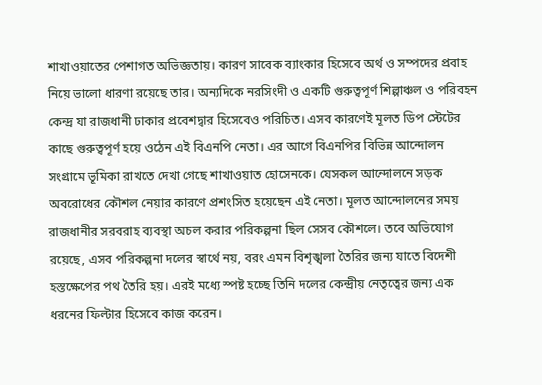শাখাওয়াতের পেশাগত অভিজ্ঞতায়। কারণ সাবেক ব্যাংকার হিসেবে অর্থ ও সম্পদের প্রবাহ নিয়ে ভালো ধারণা রয়েছে তার। অন্যদিকে নরসিংদী ও একটি গুরুত্বপূর্ণ শিল্পাঞ্চল ও পরিবহন কেন্দ্র যা রাজধানী ঢাকার প্রবেশদ্বার হিসেবেও পরিচিত। এসব কারণেই মূলত ডিপ স্টেটের কাছে গুরুত্বপূর্ণ হয়ে ওঠেন এই বিএনপি নেতা। এর আগে বিএনপির বিভিন্ন আন্দোলন সংগ্রামে ভূমিকা রাখতে দেখা গেছে শাখাওয়াত হোসেনকে। যেসকল আন্দোলনে সড়ক অবরোধের কৌশল নেয়ার কারণে প্রশংসিত হয়েছেন এই নেতা। মূলত আন্দোলনের সময় রাজধানীর সরবরাহ ব্যবস্থা অচল করার পরিকল্পনা ছিল সেসব কৌশলে। তবে অভিযোগ রয়েছে, এসব পরিকল্পনা দলের স্বার্থে নয়, বরং এমন বিশৃঙ্খলা তৈরির জন্য যাতে বিদেশী হস্তক্ষেপের পথ তৈরি হয়। এরই মধ্যে স্পষ্ট হচ্ছে তিনি দলের কেন্দ্রীয় নেতৃত্বের জন্য এক ধরনের ফিল্টার হিসেবে কাজ করেন।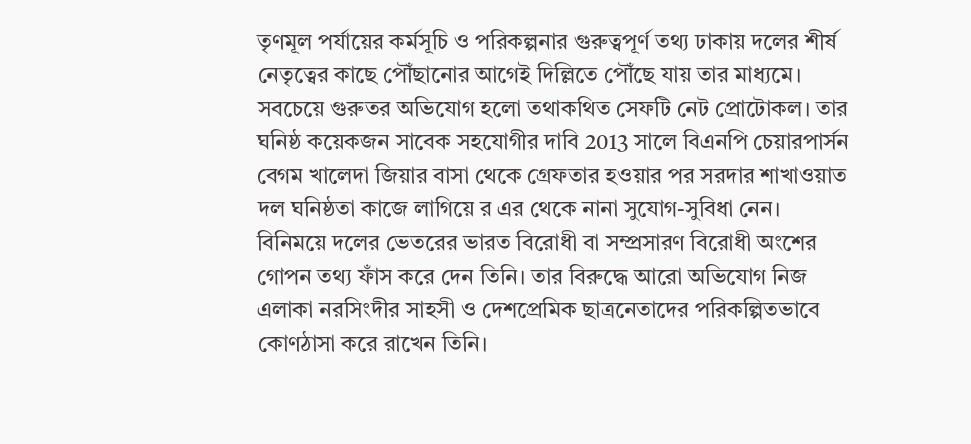তৃণমূল পর্যায়ের কর্মসূচি ও পরিকল্পনার গুরুত্বপূর্ণ তথ্য ঢাকায় দলের শীর্ষ নেতৃত্বের কাছে পৌঁছানোর আগেই দিল্লিতে পৌঁছে যায় তার মাধ্যমে। সবচেয়ে গুরুতর অভিযোগ হলো তথাকথিত সেফটি নেট প্রোটোকল। তার ঘনিষ্ঠ কয়েকজন সাবেক সহযোগীর দাবি 2013 সালে বিএনপি চেয়ারপার্সন বেগম খালেদা জিয়ার বাসা থেকে গ্রেফতার হওয়ার পর সরদার শাখাওয়াত দল ঘনিষ্ঠতা কাজে লাগিয়ে র এর থেকে নানা সুযোগ-সুবিধা নেন। বিনিময়ে দলের ভেতরের ভারত বিরোধী বা সম্প্রসারণ বিরোধী অংশের গোপন তথ্য ফাঁস করে দেন তিনি। তার বিরুদ্ধে আরো অভিযোগ নিজ এলাকা নরসিংদীর সাহসী ও দেশপ্রেমিক ছাত্রনেতাদের পরিকল্পিতভাবে কোণঠাসা করে রাখেন তিনি।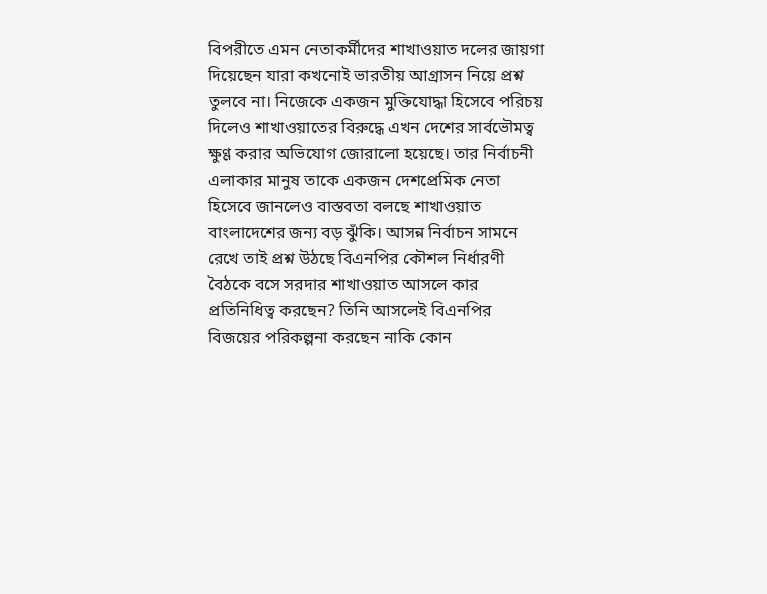বিপরীতে এমন নেতাকর্মীদের শাখাওয়াত দলের জায়গা দিয়েছেন যারা কখনোই ভারতীয় আগ্রাসন নিয়ে প্রশ্ন তুলবে না। নিজেকে একজন মুক্তিযোদ্ধা হিসেবে পরিচয় দিলেও শাখাওয়াতের বিরুদ্ধে এখন দেশের সার্বভৌমত্ব ক্ষুণ্ণ করার অভিযোগ জোরালো হয়েছে। তার নির্বাচনী এলাকার মানুষ তাকে একজন দেশপ্রেমিক নেতা হিসেবে জানলেও বাস্তবতা বলছে শাখাওয়াত বাংলাদেশের জন্য বড় ঝুঁকি। আসন্ন নির্বাচন সামনে রেখে তাই প্রশ্ন উঠছে বিএনপির কৌশল নির্ধারণী বৈঠকে বসে সরদার শাখাওয়াত আসলে কার প্রতিনিধিত্ব করছেন? তিনি আসলেই বিএনপির বিজয়ের পরিকল্পনা করছেন নাকি কোন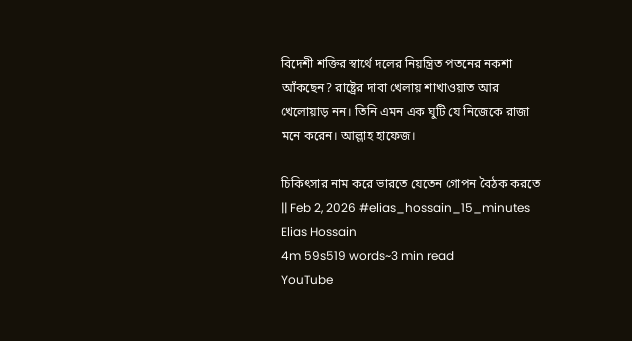বিদেশী শক্তির স্বার্থে দলের নিয়ন্ত্রিত পতনের নকশা আঁকছেন? রাষ্ট্রের দাবা খেলায় শাখাওয়াত আর খেলোয়াড় নন। তিনি এমন এক ঘুটি যে নিজেকে রাজা মনে করেন। আল্লাহ হাফেজ।

চিকিৎসার নাম করে ভারতে যেতেন গোপন বৈঠক করতে || Feb 2, 2026 #elias_hossain_15_minutes
Elias Hossain
4m 59s519 words~3 min read
YouTube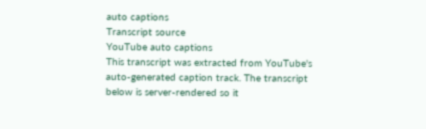auto captions
Transcript source
YouTube auto captions
This transcript was extracted from YouTube's auto-generated caption track. The transcript below is server-rendered so it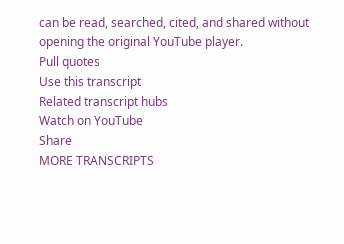can be read, searched, cited, and shared without opening the original YouTube player.
Pull quotes
Use this transcript
Related transcript hubs
Watch on YouTube
Share
MORE TRANSCRIPTS